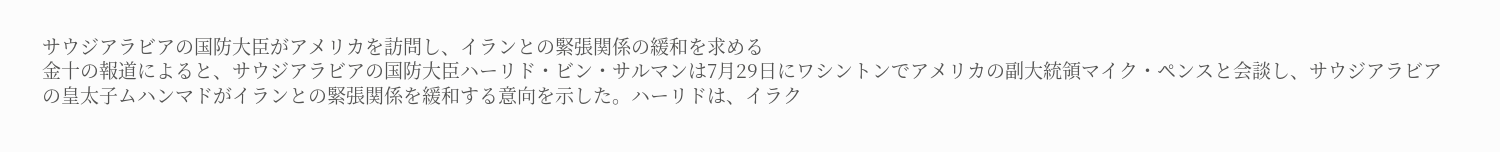サウジアラビアの国防大臣がアメリカを訪問し、イランとの緊張関係の緩和を求める
金十の報道によると、サウジアラビアの国防大臣ハーリド・ビン・サルマンは7月29日にワシントンでアメリカの副大統領マイク・ペンスと会談し、サウジアラビアの皇太子ムハンマドがイランとの緊張関係を緩和する意向を示した。ハーリドは、イラク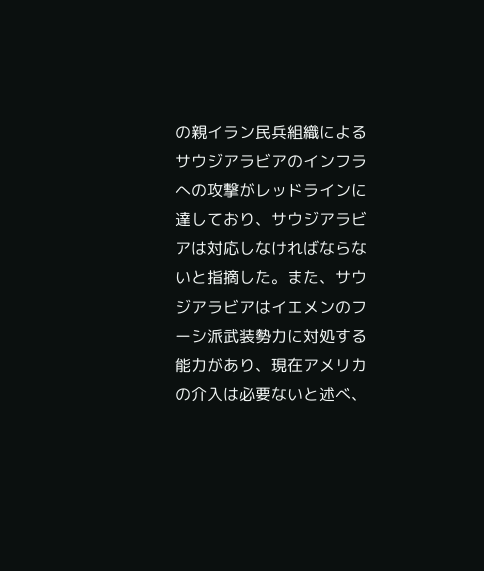の親イラン民兵組織によるサウジアラビアのインフラへの攻撃がレッドラインに達しており、サウジアラビアは対応しなければならないと指摘した。また、サウジアラビアはイエメンのフーシ派武装勢力に対処する能力があり、現在アメリカの介入は必要ないと述べ、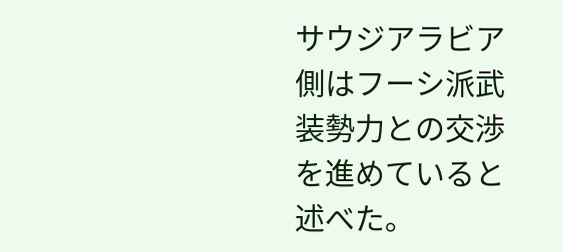サウジアラビア側はフーシ派武装勢力との交渉を進めていると述べた。